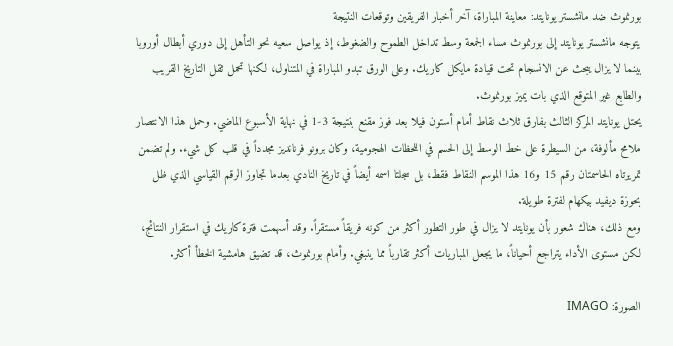بورنموث ضد مانشستر يونايتد: معاينة المباراة، آخر أخبار الفريقين وتوقعات النتيجة
يتوجه مانشستر يونايتد إلى بورنموث مساء الجمعة وسط تداخل الطموح والضغوط، إذ يواصل سعيه نحو التأهل إلى دوري أبطال أوروبا بينما لا يزال يبحث عن الانسجام تحت قيادة مايكل كاريك. وعلى الورق تبدو المباراة في المتناول، لكنها تحمل ثقل التاريخ القريب والطابع غير المتوقع الذي بات يميز بورنموث.
يحتل يونايتد المركز الثالث بفارق ثلاث نقاط أمام أستون فيلا بعد فوز مقنع بنتيجة 3-1 في نهاية الأسبوع الماضي. وحمل هذا الانتصار ملامح مألوفة، من السيطرة على خط الوسط إلى الحسم في اللحظات الهجومية، وكان برونو فرنانديز مجدداً في قلب كل شيء. ولم تضمن تمريرتاه الحاسمتان رقم 15 و16 هذا الموسم النقاط فقط، بل سجلتا اسمه أيضاً في تاريخ النادي بعدما تجاوز الرقم القياسي الذي ظل بحوزة ديفيد بيكهام لفترة طويلة.
ومع ذلك، هناك شعور بأن يونايتد لا يزال في طور التطور أكثر من كونه فريقاً مستقراً. وقد أسهمت فترة كاريك في استقرار النتائج، لكن مستوى الأداء يتراجع أحياناً، ما يجعل المباريات أكثر تقارباً مما ينبغي. وأمام بورنموث، قد تضيق هامشية الخطأ أكثر.

الصورة: IMAGO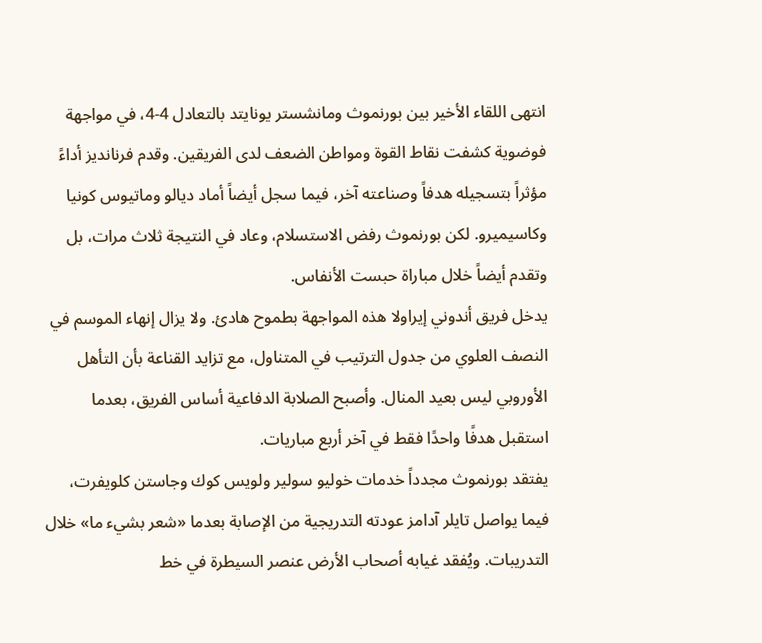انتهى اللقاء الأخير بين بورنموث ومانشستر يونايتد بالتعادل 4-4، في مواجهة فوضوية كشفت نقاط القوة ومواطن الضعف لدى الفريقين. وقدم فرنانديز أداءً مؤثراً بتسجيله هدفاً وصناعته آخر، فيما سجل أيضاً أماد ديالو وماتيوس كونيا وكاسيميرو. لكن بورنموث رفض الاستسلام، وعاد في النتيجة ثلاث مرات، بل وتقدم أيضاً خلال مباراة حبست الأنفاس.
يدخل فريق أندوني إيراولا هذه المواجهة بطموح هادئ. ولا يزال إنهاء الموسم في النصف العلوي من جدول الترتيب في المتناول، مع تزايد القناعة بأن التأهل الأوروبي ليس بعيد المنال. وأصبح الصلابة الدفاعية أساس الفريق، بعدما استقبل هدفًا واحدًا فقط في آخر أربع مباريات.
يفتقد بورنموث مجدداً خدمات خوليو سولير ولويس كوك وجاستن كلويفرت، فيما يواصل تايلر آدامز عودته التدريجية من الإصابة بعدما «شعر بشيء ما» خلال التدريبات. ويُفقد غيابه أصحاب الأرض عنصر السيطرة في خط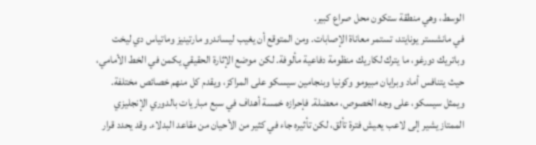الوسط، وهي منطقة ستكون محل صراع كبير.
في مانشستر يونايتد، تستمر معاناة الإصابات. ومن المتوقع أن يغيب ليساندرو مارتينيز وماتياس دي ليخت وباتريك دورغو، ما يترك لكاريك منظومة دفاعية مألوفة. لكن موضع الإثارة الحقيقي يكمن في الخط الأمامي، حيث يتنافس أماد وبرايان مبيومو وكونيا وبنجامين سيسكو على المراكز، ويقدم كل منهم خصائص مختلفة.
ويمثل سيسكو، على وجه الخصوص، معضلة. فإحرازه خمسة أهداف في سبع مباريات بالدوري الإنجليزي الممتاز يشير إلى لاعب يعيش فترة تألق، لكن تأثيره جاء في كثير من الأحيان من مقاعد البدلاء. وقد يحدد قرار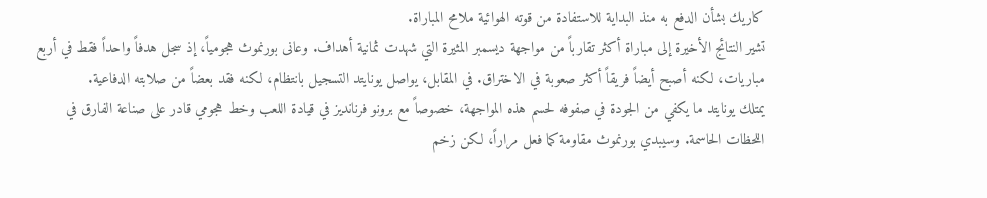كاريك بشأن الدفع به منذ البداية للاستفادة من قوته الهوائية ملامح المباراة.
تشير النتائج الأخيرة إلى مباراة أكثر تقارباً من مواجهة ديسمبر المثيرة التي شهدت ثمانية أهداف. وعانى بورنموث هجومياً، إذ سجل هدفاً واحداً فقط في أربع مباريات، لكنه أصبح أيضاً فريقاً أكثر صعوبة في الاختراق. في المقابل، يواصل يونايتد التسجيل بانتظام، لكنه فقد بعضاً من صلابته الدفاعية.
يمتلك يونايتد ما يكفي من الجودة في صفوفه لحسم هذه المواجهة، خصوصاً مع برونو فرنانديز في قيادة اللعب وخط هجومي قادر على صناعة الفارق في اللحظات الحاسمة. وسيبدي بورنموث مقاومة كما فعل مراراً، لكن زخم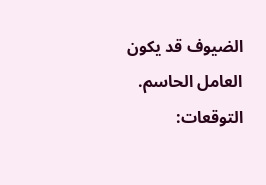الضيوف قد يكون العامل الحاسم.
التوقعات: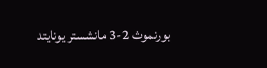بورنموث 2-3 مانشستر يونايتد